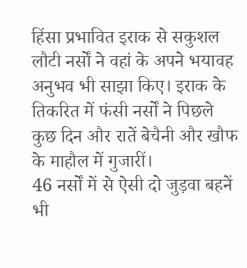हिंसा प्रभावित इराक से सकुशल लौटी नर्सों ने वहां के अपने भयावह अनुभव भी साझा किए। इराक के तिकरित में फंसी नर्सों ने पिछले कुछ दिन और रातें बेचैनी और खौफ के माहौल में गुजारीं।
46 नर्सों में से ऐसी दो जुड़वा बहनें भी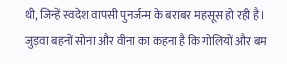थी, जिन्हें स्वदेश वापसी पुनर्जन्म के बराबर महसूस हो रही है।
जुड़वा बहनों सोना और वीना का कहना है कि गोलियों और बम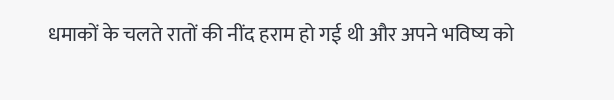धमाकों के चलते रातों की नींद हराम हो गई थी और अपने भविष्य को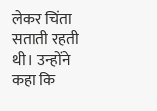लेकर चिंता सताती रहती थी। उन्होंने कहा कि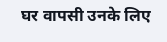घर वापसी उनके लिए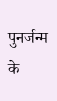पुनर्जन्म के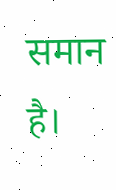समान है।